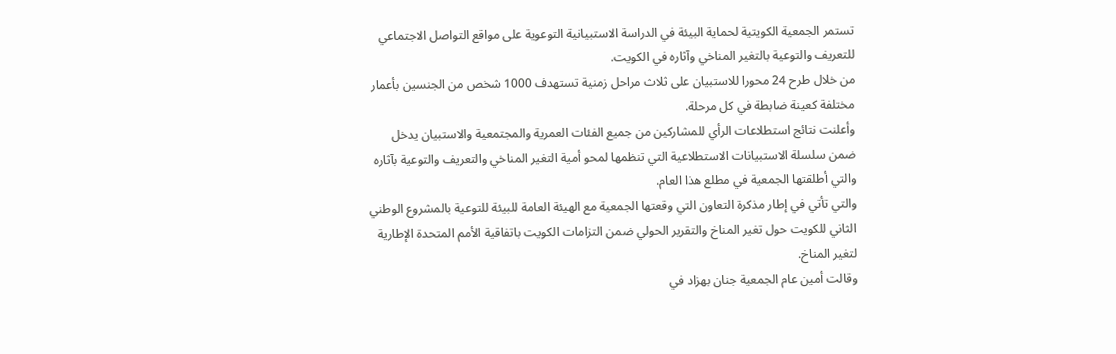تستمر الجمعية الكويتية لحماية البيئة في الدراسة الاستبيانية التوعوية على مواقع التواصل الاجتماعي للتعريف والتوعية بالتغير المناخي وآثاره في الكويت.
من خلال طرح 24 محورا للاستبيان على ثلاث مراحل زمنية تستهدف 1000 شخص من الجنسين بأعمار مختلفة كعينة ضابطة في كل مرحلة.
وأعلنت نتائج استطلاعات الرأي للمشاركين من جميع الفئات العمرية والمجتمعية والاستبيان يدخل ضمن سلسلة الاستبيانات الاستطلاعية التي تنظمها لمحو أمية التغير المناخي والتعريف والتوعية بآثاره والتي أطلقتها الجمعية في مطلع هذا العام.
والتي تأتي في إطار مذكرة التعاون التي وقعتها الجمعية مع الهيئة العامة للبيئة للتوعية بالمشروع الوطني الثاني للكويت حول تغير المناخ والتقرير الحولي ضمن التزامات الكويت باتفاقية الأمم المتحدة الإطارية لتغير المناخ.
وقالت أمين عام الجمعية جنان بهزاد في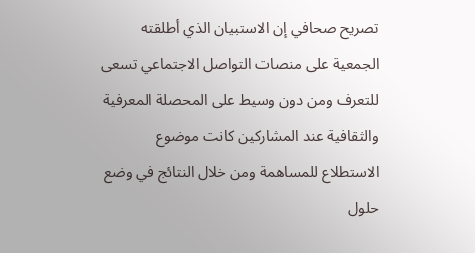تصريح صحافي إن الاستبيان الذي أطلقته الجمعية على منصات التواصل الاجتماعي تسعى للتعرف ومن دون وسيط على المحصلة المعرفية والثقافية عند المشاركين كانت موضوع الاستطلاع للمساهمة ومن خلال النتائج في وضع حلول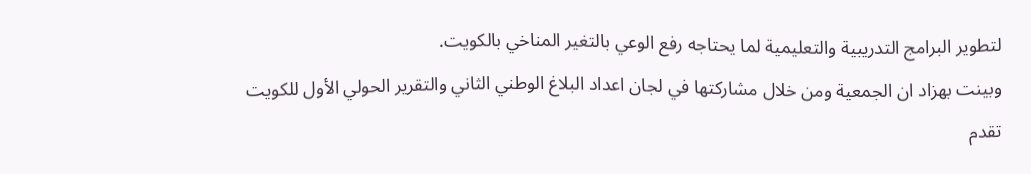لتطوير البرامج التدريبية والتعليمية لما يحتاجه رفع الوعي بالتغير المناخي بالكويت.
وبينت بهزاد ان الجمعية ومن خلال مشاركتها في لجان اعداد البلاغ الوطني الثاني والتقرير الحولي الأول للكويت تقدم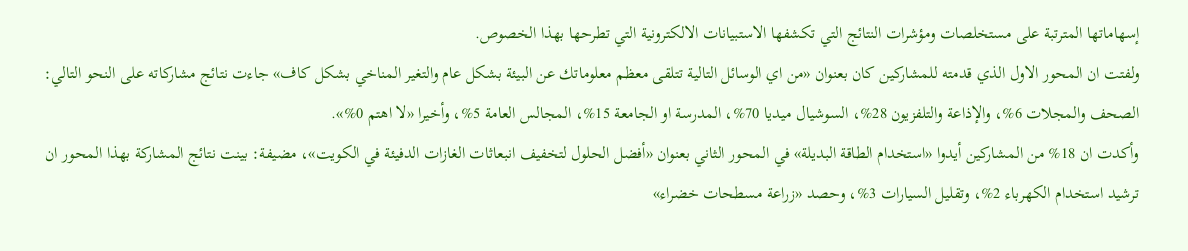إسهاماتها المترتبة على مستخلصات ومؤشرات النتائج التي تكشفها الاستبيانات الالكترونية التي تطرحها بهذا الخصوص.
ولفتت ان المحور الاول الذي قدمته للمشاركين كان بعنوان «من اي الوسائل التالية تتلقى معظم معلوماتك عن البيئة بشكل عام والتغير المناخي بشكل كاف» جاءت نتائج مشاركاته على النحو التالي: الصحف والمجلات 6%، والإذاعة والتلفزيون 28%، السوشيال ميديا 70%، المدرسة او الجامعة 15%، المجالس العامة 5%، وأخيرا «لا اهتم 0%».
وأكدت ان 18% من المشاركين أيدوا «استخدام الطاقة البديلة» في المحور الثاني بعنوان «أفضل الحلول لتخفيف انبعاثات الغازات الدفيئة في الكويت»، مضيفة: بينت نتائج المشاركة بهذا المحور ان ترشيد استخدام الكهرباء 2%، وتقليل السيارات 3%، وحصد «زراعة مسطحات خضراء»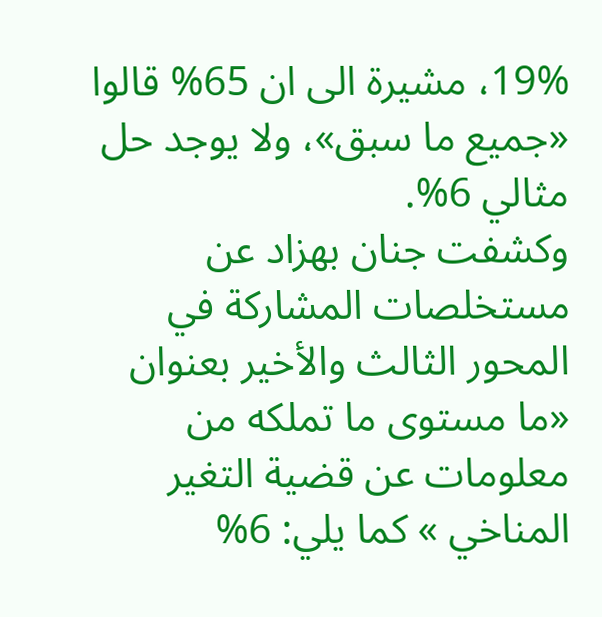19%، مشيرة الى ان 65% قالوا «جميع ما سبق»، ولا يوجد حل مثالي 6%.
وكشفت جنان بهزاد عن مستخلصات المشاركة في المحور الثالث والأخير بعنوان «ما مستوى ما تملكه من معلومات عن قضية التغير المناخي » كما يلي: 6%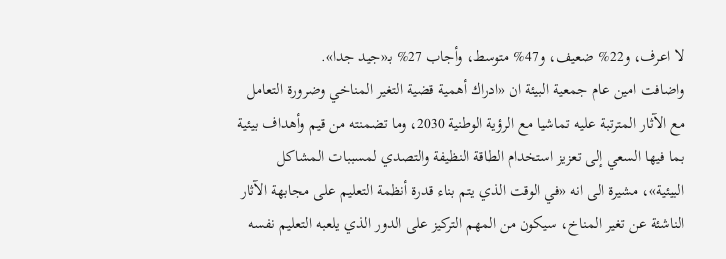لا اعرف، و22% ضعيف، و47% متوسط، وأجاب 27% بـ«جيد جدا».
واضافت امين عام جمعية البيئة ان «ادراك أهمية قضية التغير المناخي وضرورة التعامل مع الآثار المترتبة عليه تماشيا مع الرؤية الوطنية 2030، وما تضمنته من قيم وأهداف بيئية بما فيها السعي إلى تعزيز استخدام الطاقة النظيفة والتصدي لمسببات المشاكل البيئية»، مشيرة الى انه «في الوقت الذي يتم بناء قدرة أنظمة التعليم على مجابهة الآثار الناشئة عن تغير المناخ، سيكون من المهم التركيز على الدور الذي يلعبه التعليم نفسه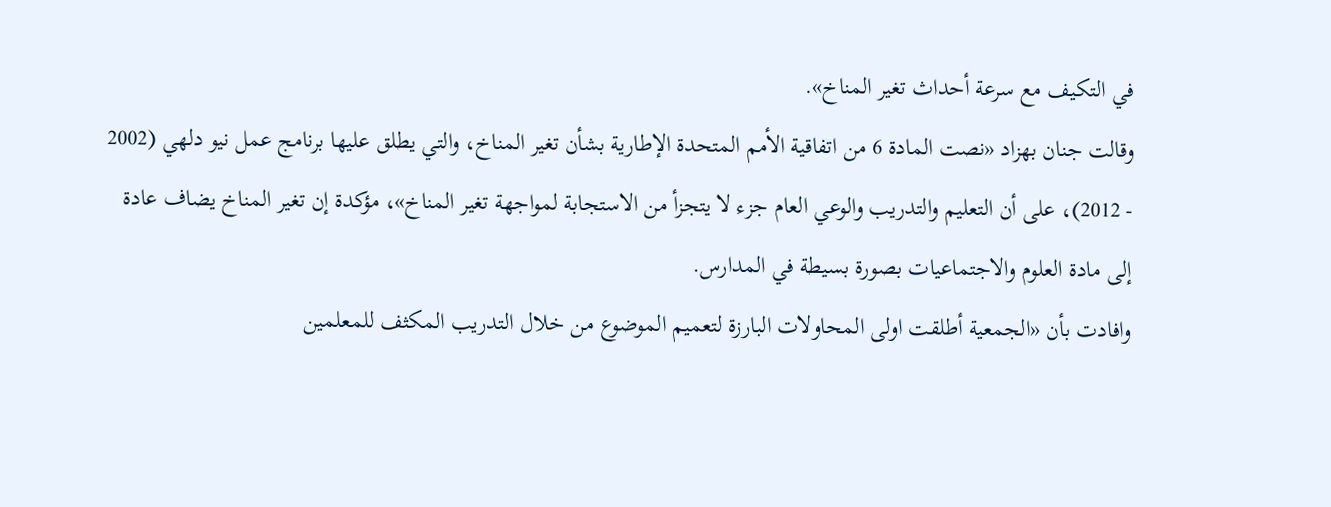في التكيف مع سرعة أحداث تغير المناخ».
وقالت جنان بهزاد «نصت المادة 6 من اتفاقية الأمم المتحدة الإطارية بشأن تغير المناخ، والتي يطلق عليها برنامج عمل نيو دلهي (2002 - 2012)، على أن التعليم والتدريب والوعي العام جزء لا يتجزأ من الاستجابة لمواجهة تغير المناخ»، مؤكدة إن تغير المناخ يضاف عادة إلى مادة العلوم والاجتماعيات بصورة بسيطة في المدارس.
وافادت بأن «الجمعية أطلقت اولى المحاولات البارزة لتعميم الموضوع من خلال التدريب المكثف للمعلمين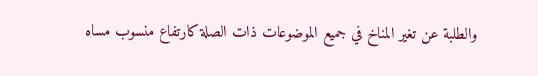والطلبة عن تغير المناخ في جميع الموضوعات ذات الصلة كارتفاع منسوب مساه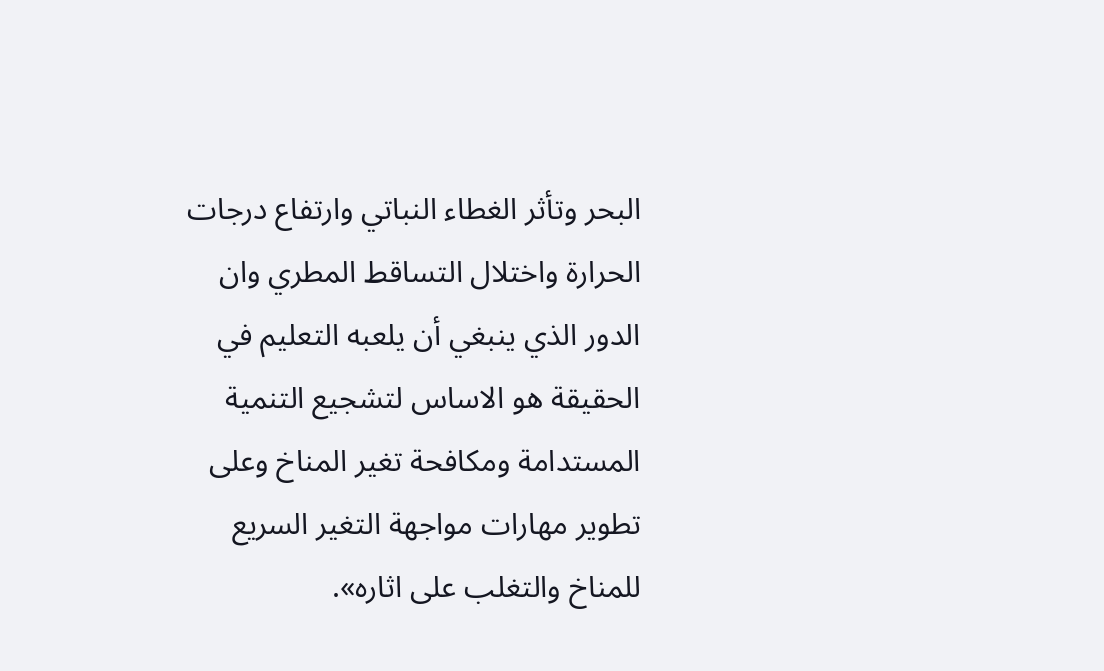البحر وتأثر الغطاء النباتي وارتفاع درجات الحرارة واختلال التساقط المطري وان الدور الذي ينبغي أن يلعبه التعليم في الحقيقة هو الاساس لتشجيع التنمية المستدامة ومكافحة تغير المناخ وعلى تطوير مهارات مواجهة التغير السريع للمناخ والتغلب على اثاره».